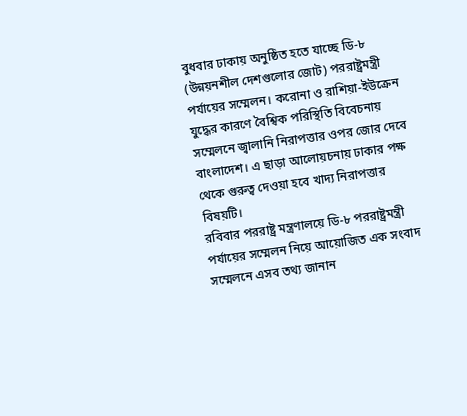বুধবার ঢাকায় অনুষ্ঠিত হতে যাচ্ছে ডি-৮ (উন্নয়নশীল দেশগুলোর জোট) পররাষ্ট্রমন্ত্রী পর্যায়ের সম্মেলন। করোনা ও রাশিয়া-ইউক্রেন যুদ্ধের কারণে বৈশ্বিক পরিস্থিতি বিবেচনায় সম্মেলনে জ্বালানি নিরাপত্তার ওপর জোর দেবে বাংলাদেশ। এ ছাড়া আলোয়চনায় ঢাকার পক্ষ থেকে গুরুত্ব দেওয়া হবে খাদ্য নিরাপত্তার বিষয়টি।
রবিবার পররাষ্ট্র মন্ত্রণালয়ে ডি-৮ পররাষ্ট্রমন্ত্রী পর্যায়ের সম্মেলন নিয়ে আয়োজিত এক সংবাদ সম্মেলনে এসব তথ্য জানান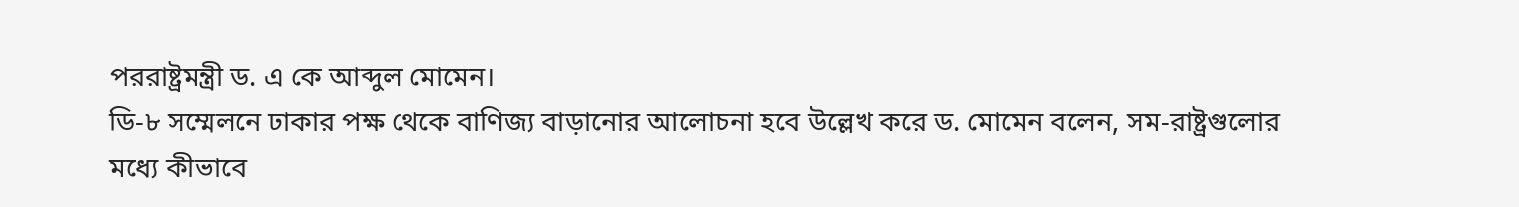পররাষ্ট্রমন্ত্রী ড. এ কে আব্দুল মোমেন।
ডি-৮ সম্মেলনে ঢাকার পক্ষ থেকে বাণিজ্য বাড়ানোর আলোচনা হবে উল্লেখ করে ড. মোমেন বলেন, সম-রাষ্ট্রগুলোর মধ্যে কীভাবে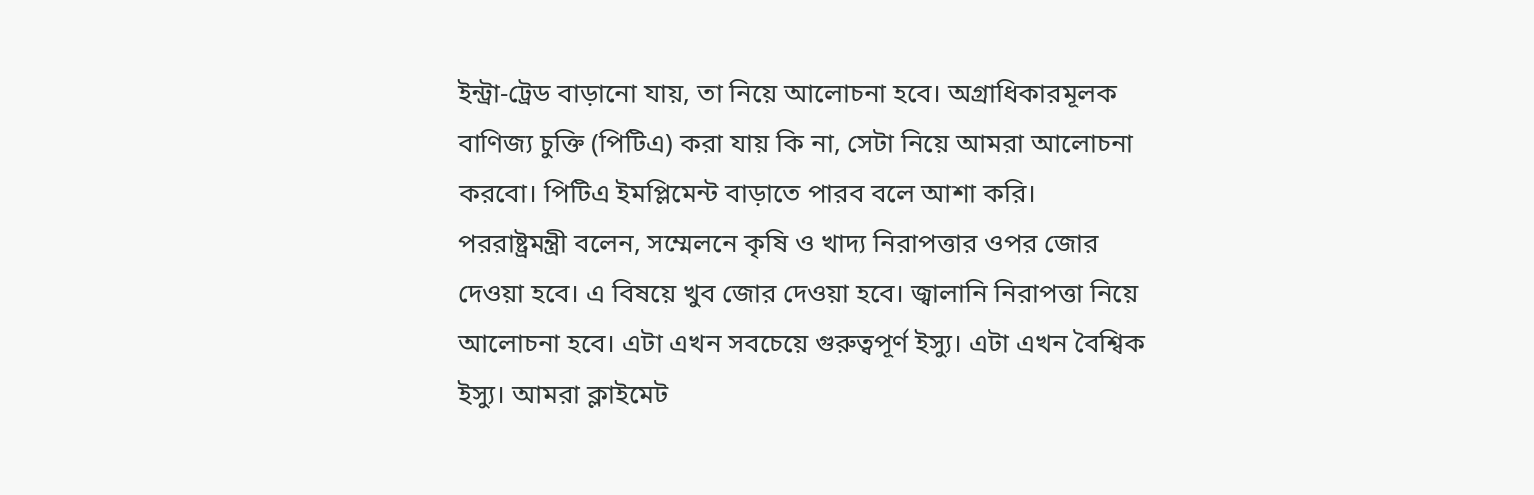ইন্ট্রা-ট্রেড বাড়ানো যায়, তা নিয়ে আলোচনা হবে। অগ্রাধিকারমূলক বাণিজ্য চুক্তি (পিটিএ) করা যায় কি না, সেটা নিয়ে আমরা আলোচনা করবো। পিটিএ ইমপ্লিমেন্ট বাড়াতে পারব বলে আশা করি।
পররাষ্ট্রমন্ত্রী বলেন, সম্মেলনে কৃষি ও খাদ্য নিরাপত্তার ওপর জোর দেওয়া হবে। এ বিষয়ে খুব জোর দেওয়া হবে। জ্বালানি নিরাপত্তা নিয়ে আলোচনা হবে। এটা এখন সবচেয়ে গুরুত্বপূর্ণ ইস্যু। এটা এখন বৈশ্বিক ইস্যু। আমরা ক্লাইমেট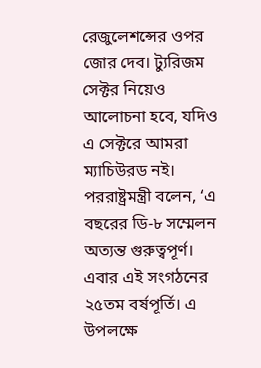রেজুলেশন্সের ওপর জোর দেব। ট্যুরিজম সেক্টর নিয়েও আলোচনা হবে, যদিও এ সেক্টরে আমরা ম্যাচিউরড নই।
পররাষ্ট্রমন্ত্রী বলেন, ‘এ বছরের ডি-৮ সম্মেলন অত্যন্ত গুরুত্বপূর্ণ। এবার এই সংগঠনের ২৫তম বর্ষপূর্তি। এ উপলক্ষে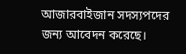আজারবাইজান সদস্যপদের জন্য আবেদন করেছে।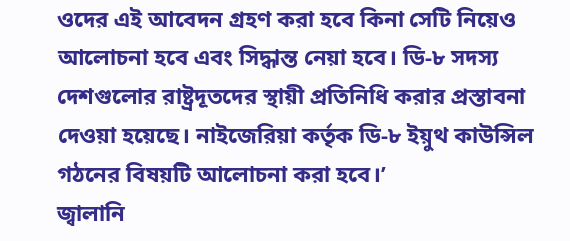ওদের এই আবেদন গ্রহণ করা হবে কিনা সেটি নিয়েও আলোচনা হবে এবং সিদ্ধান্ত নেয়া হবে। ডি-৮ সদস্য দেশগুলোর রাষ্ট্রদূতদের স্থায়ী প্রতিনিধি করার প্রস্তাবনা দেওয়া হয়েছে। নাইজেরিয়া কর্তৃক ডি-৮ ইয়ুথ কাউন্সিল গঠনের বিষয়টি আলোচনা করা হবে।’
জ্বালানি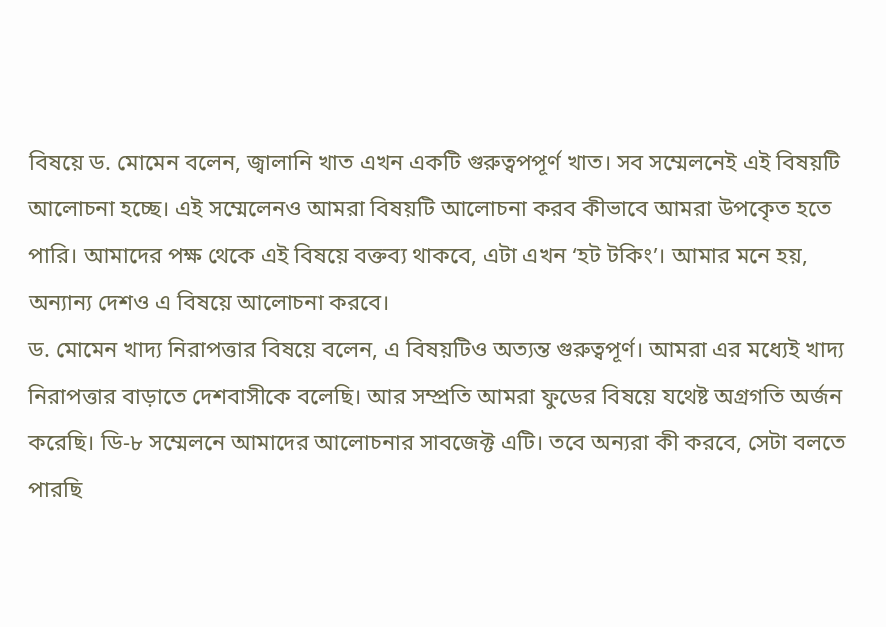বিষয়ে ড. মোমেন বলেন, জ্বালানি খাত এখন একটি গুরুত্বপপূর্ণ খাত। সব সম্মেলনেই এই বিষয়টি আলোচনা হচ্ছে। এই সম্মেলেনও আমরা বিষয়টি আলোচনা করব কীভাবে আমরা উপকেৃত হতে পারি। আমাদের পক্ষ থেকে এই বিষয়ে বক্তব্য থাকবে, এটা এখন ‘হট টকিং’। আমার মনে হয়, অন্যান্য দেশও এ বিষয়ে আলোচনা করবে।
ড. মোমেন খাদ্য নিরাপত্তার বিষয়ে বলেন, এ বিষয়টিও অত্যন্ত গুরুত্বপূর্ণ। আমরা এর মধ্যেই খাদ্য নিরাপত্তার বাড়াতে দেশবাসীকে বলেছি। আর সম্প্রতি আমরা ফুডের বিষয়ে যথেষ্ট অগ্রগতি অর্জন করেছি। ডি-৮ সম্মেলনে আমাদের আলোচনার সাবজেক্ট এটি। তবে অন্যরা কী করবে, সেটা বলতে পারছি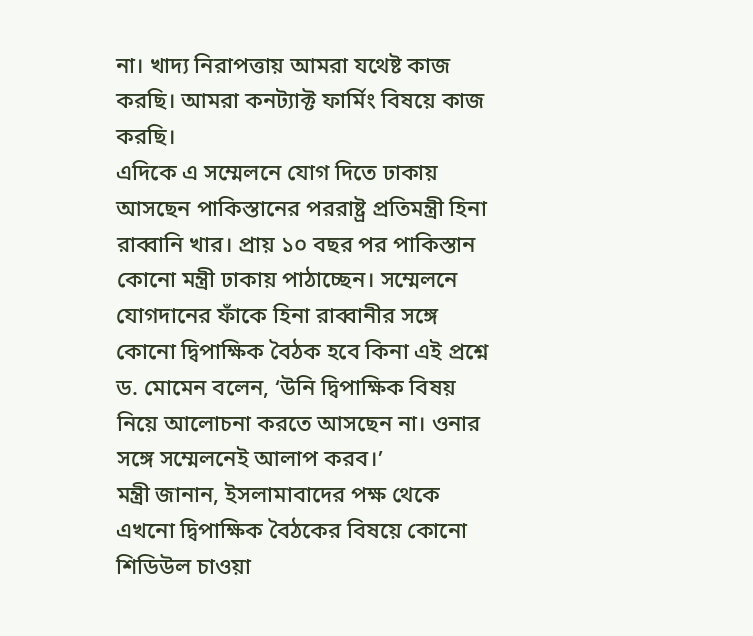না। খাদ্য নিরাপত্তায় আমরা যথেষ্ট কাজ করছি। আমরা কনট্যাক্ট ফার্মিং বিষয়ে কাজ করছি।
এদিকে এ সম্মেলনে যোগ দিতে ঢাকায় আসছেন পাকিস্তানের পররাষ্ট্র প্রতিমন্ত্রী হিনা রাব্বানি খার। প্রায় ১০ বছর পর পাকিস্তান কোনো মন্ত্রী ঢাকায় পাঠাচ্ছেন। সম্মেলনে যোগদানের ফাঁকে হিনা রাব্বানীর সঙ্গে কোনো দ্বিপাক্ষিক বৈঠক হবে কিনা এই প্রশ্নে ড. মোমেন বলেন, ‘উনি দ্বিপাক্ষিক বিষয় নিয়ে আলোচনা করতে আসছেন না। ওনার সঙ্গে সম্মেলনেই আলাপ করব।’
মন্ত্রী জানান, ইসলামাবাদের পক্ষ থেকে এখনো দ্বিপাক্ষিক বৈঠকের বিষয়ে কোনো শিডিউল চাওয়া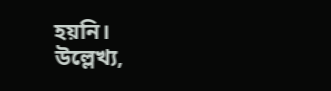হয়নি।
উল্লেখ্য,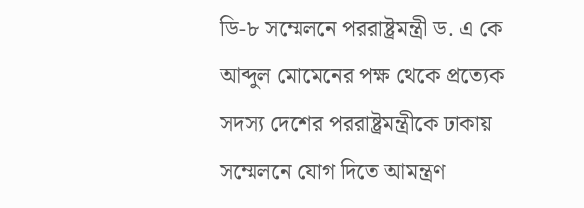ডি-৮ সম্মেলনে পররাষ্ট্রমন্ত্রী ড. এ কে আব্দুল মোমেনের পক্ষ থেকে প্রত্যেক সদস্য দেশের পররাষ্ট্রমন্ত্রীকে ঢাকায় সম্মেলনে যোগ দিতে আমন্ত্রণ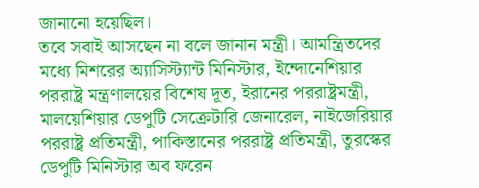জানানো হয়েছিল।
তবে সবাই আসছেন না বলে জানান মন্ত্রী। আমন্ত্রিতদের মধ্যে মিশরের অ্যাসিস্ট্যান্ট মিনিস্টার, ইন্দোনেশিয়ার পররাষ্ট্র মন্ত্রণালয়ের বিশেষ দূত, ইরানের পররাষ্ট্রমন্ত্রী, মালয়েশিয়ার ডেপুটি সেক্রেটারি জেনারেল, নাইজেরিয়ার পররাষ্ট্র প্রতিমন্ত্রী, পাকিস্তানের পররাষ্ট্র প্রতিমন্ত্রী, তুরস্কের ডেপুটি মিনিস্টার অব ফরেন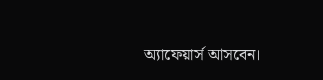অ্যাফেয়ার্স আসবেন।